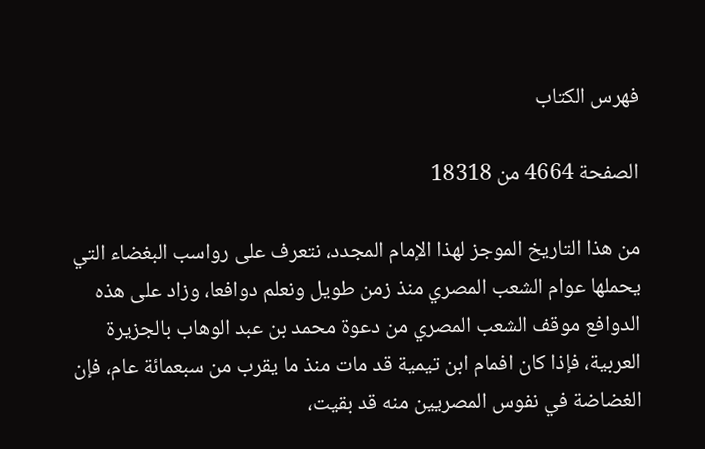فهرس الكتاب

الصفحة 4664 من 18318

من هذا التاريخ الموجز لهذا الإمام المجدد، نتعرف على رواسب البغضاء التي يحملها عوام الشعب المصري منذ زمن طويل ونعلم دوافعا، وزاد على هذه الدوافع موقف الشعب المصري من دعوة محمد بن عبد الوهاب بالجزيرة العربية، فإذا كان افمام ابن تيمية قد مات منذ ما يقرب من سبعمائة عام، فإن الغضاضة في نفوس المصريين منه قد بقيت،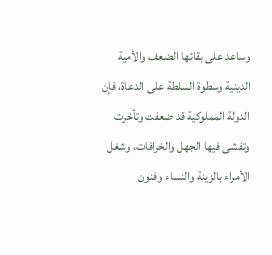وساعد على بقائها الضعف والأمية الدينية وسطوة السلطة على الدعاة، فإن الدولة المملوكية قد ضعفت وتأخرت وتفشى فيها الجهل والخرافات، وشغل الأمراء بالزينة والنساء وفنون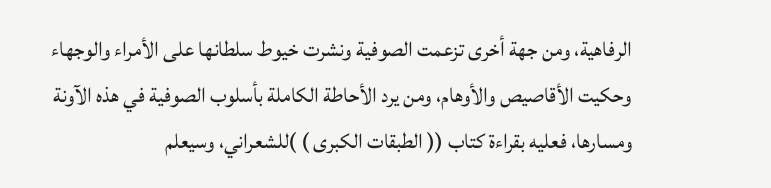الرفاهية، ومن جهة أخرى تزعمت الصوفية ونشرت خيوط سلطانها على الأمراء والوجهاء وحكيت الأقاصيص والأوهام، ومن يرد الأحاطة الكاملة بأسلوب الصوفية في هذه الآونة ومسارها، فعليه بقراءة كتاب (( الطبقات الكبرى ) )للشعراني، وسيعلم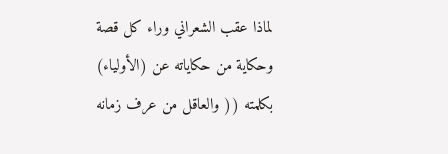لماذا عقب الشعراني وراء كل قصة وحكاية من حكاياته عن (الأولياء) بكلمته (( والعاقل من عرف زمانه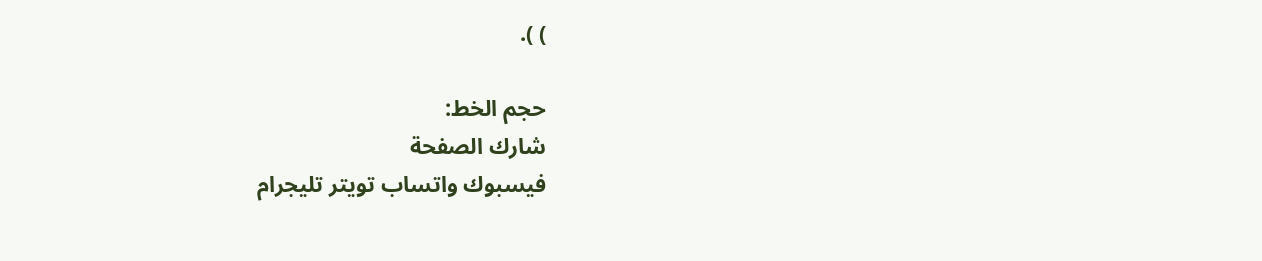) ).

حجم الخط:
شارك الصفحة
فيسبوك واتساب تويتر تليجرام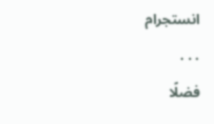انستجرام
. . .
فضلًا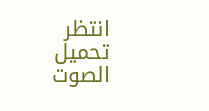انتظر تحميل الصوت